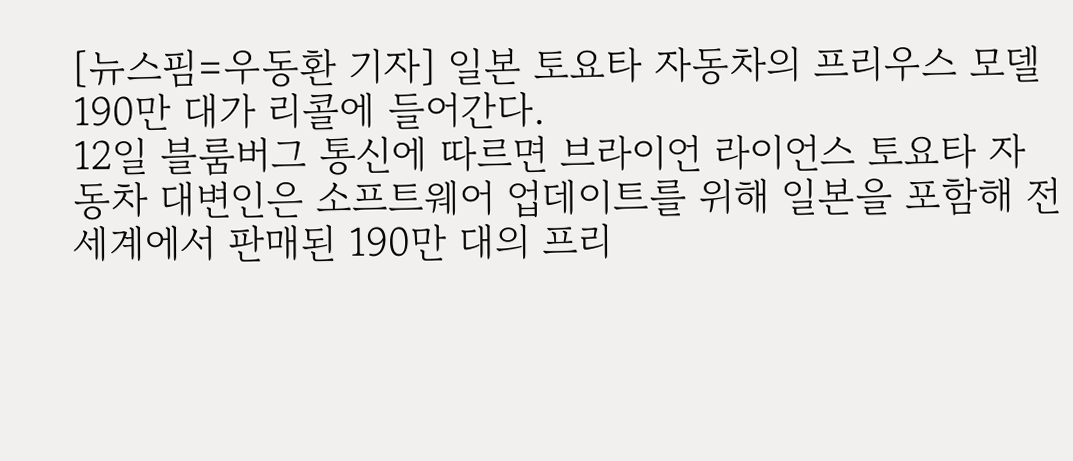[뉴스핌=우동환 기자] 일본 토요타 자동차의 프리우스 모델 190만 대가 리콜에 들어간다.
12일 블룸버그 통신에 따르면 브라이언 라이언스 토요타 자동차 대변인은 소프트웨어 업데이트를 위해 일본을 포함해 전 세계에서 판매된 190만 대의 프리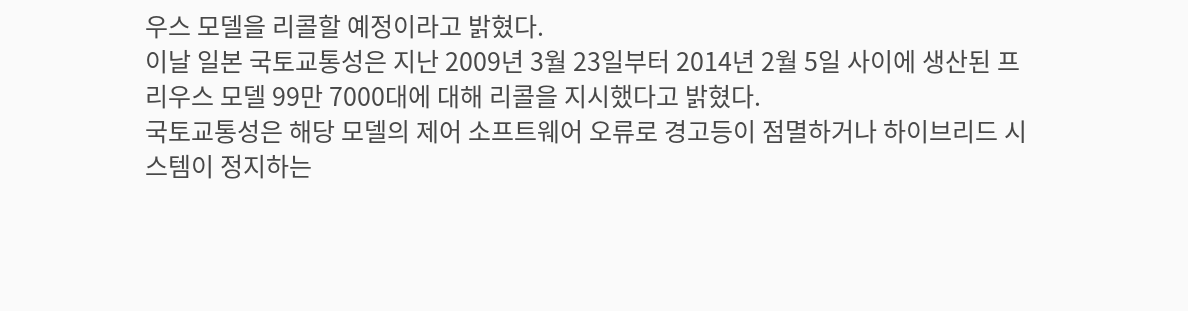우스 모델을 리콜할 예정이라고 밝혔다.
이날 일본 국토교통성은 지난 2009년 3월 23일부터 2014년 2월 5일 사이에 생산된 프리우스 모델 99만 7000대에 대해 리콜을 지시했다고 밝혔다.
국토교통성은 해당 모델의 제어 소프트웨어 오류로 경고등이 점멸하거나 하이브리드 시스템이 정지하는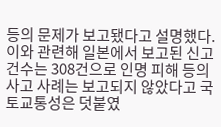등의 문제가 보고됐다고 설명했다.
이와 관련해 일본에서 보고된 신고 건수는 308건으로 인명 피해 등의 사고 사례는 보고되지 않았다고 국토교통성은 덧붙였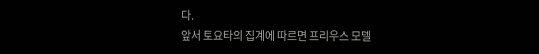다.
앞서 토요타의 집계에 따르면 프리우스 모델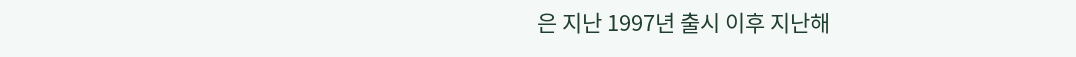은 지난 1997년 출시 이후 지난해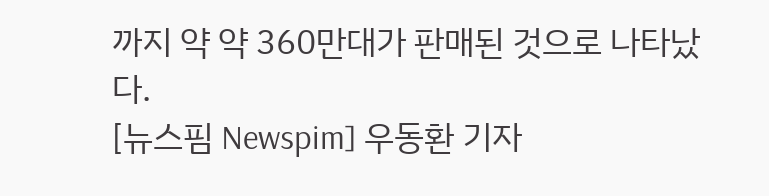까지 약 약 360만대가 판매된 것으로 나타났다.
[뉴스핌 Newspim] 우동환 기자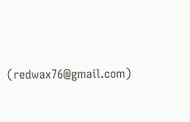(redwax76@gmail.com)